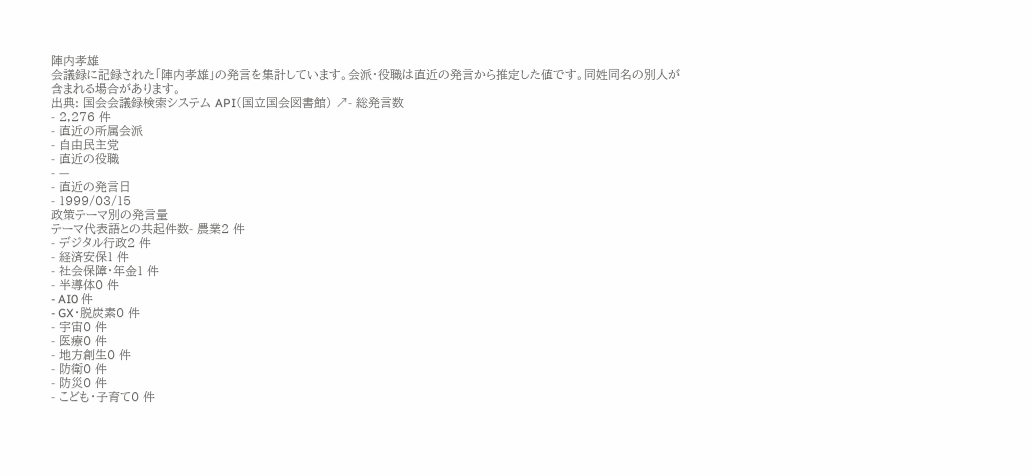陣内孝雄
会議録に記録された「陣内孝雄」の発言を集計しています。会派・役職は直近の発言から推定した値です。同姓同名の別人が含まれる場合があります。
出典: 国会会議録検索システム API(国立国会図書館) ↗- 総発言数
- 2,276 件
- 直近の所属会派
- 自由民主党
- 直近の役職
- —
- 直近の発言日
- 1999/03/15
政策テーマ別の発言量
テーマ代表語との共起件数- 農業2 件
- デジタル行政2 件
- 経済安保1 件
- 社会保障・年金1 件
- 半導体0 件
- AI0 件
- GX・脱炭素0 件
- 宇宙0 件
- 医療0 件
- 地方創生0 件
- 防衛0 件
- 防災0 件
- こども・子育て0 件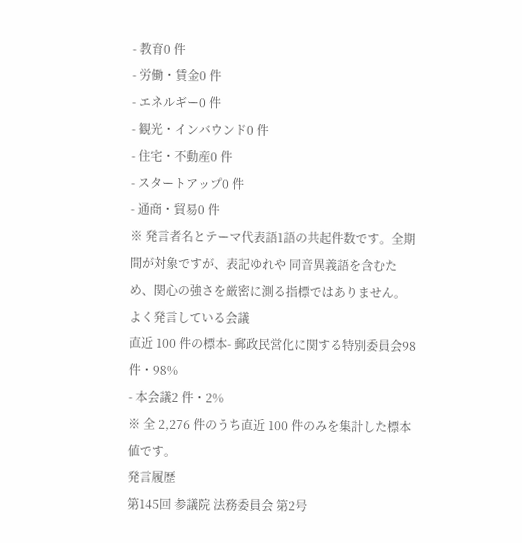- 教育0 件
- 労働・賃金0 件
- エネルギー0 件
- 観光・インバウンド0 件
- 住宅・不動産0 件
- スタートアップ0 件
- 通商・貿易0 件
※ 発言者名とテーマ代表語1語の共起件数です。全期間が対象ですが、表記ゆれや 同音異義語を含むため、関心の強さを厳密に測る指標ではありません。
よく発言している会議
直近 100 件の標本- 郵政民営化に関する特別委員会98 件・98%
- 本会議2 件・2%
※ 全 2,276 件のうち直近 100 件のみを集計した標本値です。
発言履歴
第145回 参議院 法務委員会 第2号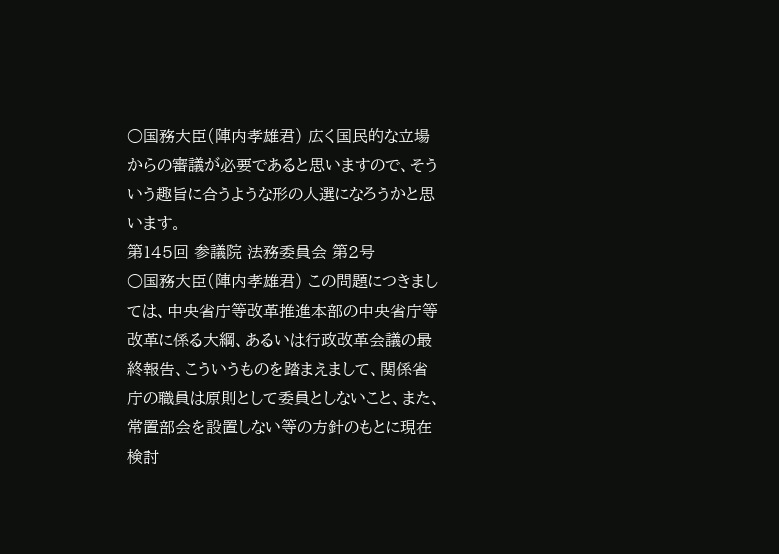○国務大臣(陣内孝雄君) 広く国民的な立場からの審議が必要であると思いますので、そういう趣旨に合うような形の人選になろうかと思います。
第145回 参議院 法務委員会 第2号
○国務大臣(陣内孝雄君) この問題につきましては、中央省庁等改革推進本部の中央省庁等改革に係る大綱、あるいは行政改革会議の最終報告、こういうものを踏まえまして、関係省庁の職員は原則として委員としないこと、また、常置部会を設置しない等の方針のもとに現在検討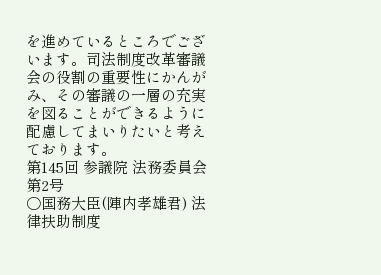を進めているところでございます。司法制度改革審議会の役割の重要性にかんがみ、その審議の一層の充実を図ることができるように配慮してまいりたいと考えております。
第145回 参議院 法務委員会 第2号
○国務大臣(陣内孝雄君) 法律扶助制度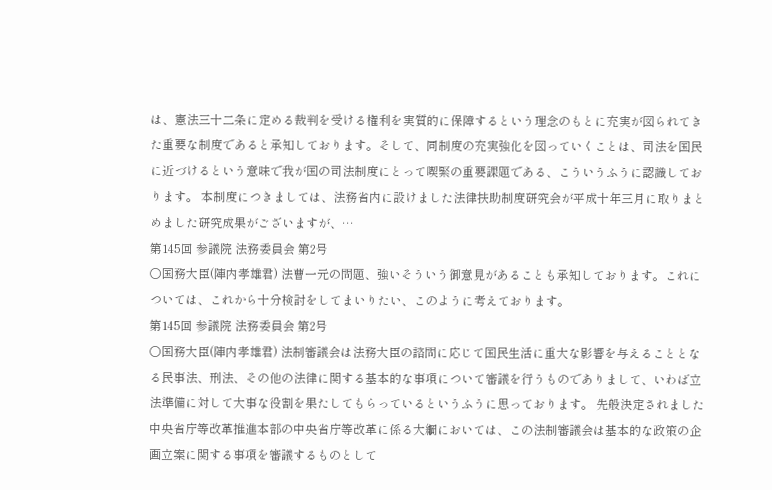は、憲法三十二条に定める裁判を受ける権利を実質的に保障するという理念のもとに充実が図られてきた重要な制度であると承知しております。そして、同制度の充実強化を図っていくことは、司法を国民に近づけるという意味で我が国の司法制度にとって喫緊の重要課題である、こういうふうに認識しております。 本制度につきましては、法務省内に設けました法律扶助制度研究会が平成十年三月に取りまとめました研究成果がございますが、…
第145回 参議院 法務委員会 第2号
○国務大臣(陣内孝雄君) 法曹一元の問題、強いそういう御意見があることも承知しております。これについては、これから十分検討をしてまいりたい、このように考えております。
第145回 参議院 法務委員会 第2号
○国務大臣(陣内孝雄君) 法制審議会は法務大臣の諮問に応じて国民生活に重大な影響を与えることとなる民事法、刑法、その他の法律に関する基本的な事項について審議を行うものでありまして、いわば立法準備に対して大事な役割を果たしてもらっているというふうに思っております。 先般決定されました中央省庁等改革推進本部の中央省庁等改革に係る大綱においては、この法制審議会は基本的な政策の企画立案に関する事項を審議するものとして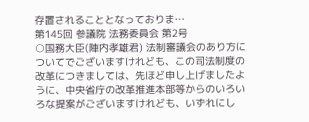存置されることとなっておりま…
第145回 参議院 法務委員会 第2号
○国務大臣(陣内孝雄君) 法制審議会のあり方についてでございますけれども、この司法制度の改革につきましては、先ほど申し上げましたように、中央省庁の改革推進本部等からのいろいろな提案がございますけれども、いずれにし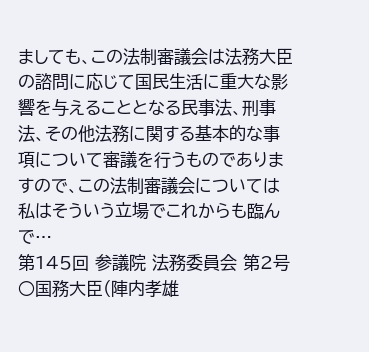ましても、この法制審議会は法務大臣の諮問に応じて国民生活に重大な影響を与えることとなる民事法、刑事法、その他法務に関する基本的な事項について審議を行うものでありますので、この法制審議会については私はそういう立場でこれからも臨んで…
第145回 参議院 法務委員会 第2号
○国務大臣(陣内孝雄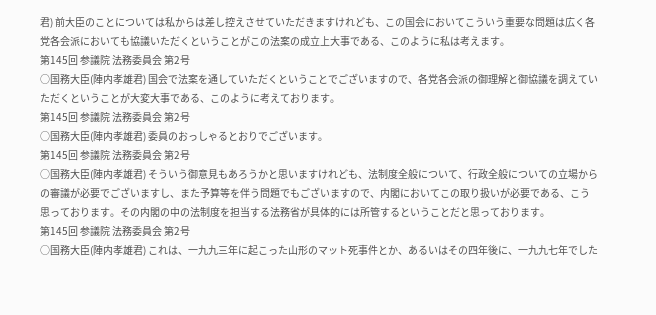君) 前大臣のことについては私からは差し控えさせていただきますけれども、この国会においてこういう重要な問題は広く各党各会派においても協議いただくということがこの法案の成立上大事である、このように私は考えます。
第145回 参議院 法務委員会 第2号
○国務大臣(陣内孝雄君) 国会で法案を通していただくということでございますので、各党各会派の御理解と御協議を調えていただくということが大変大事である、このように考えております。
第145回 参議院 法務委員会 第2号
○国務大臣(陣内孝雄君) 委員のおっしゃるとおりでございます。
第145回 参議院 法務委員会 第2号
○国務大臣(陣内孝雄君) そういう御意見もあろうかと思いますけれども、法制度全般について、行政全般についての立場からの審議が必要でございますし、また予算等を伴う問題でもございますので、内閣においてこの取り扱いが必要である、こう思っております。その内閣の中の法制度を担当する法務省が具体的には所管するということだと思っております。
第145回 参議院 法務委員会 第2号
○国務大臣(陣内孝雄君) これは、一九九三年に起こった山形のマット死事件とか、あるいはその四年後に、一九九七年でした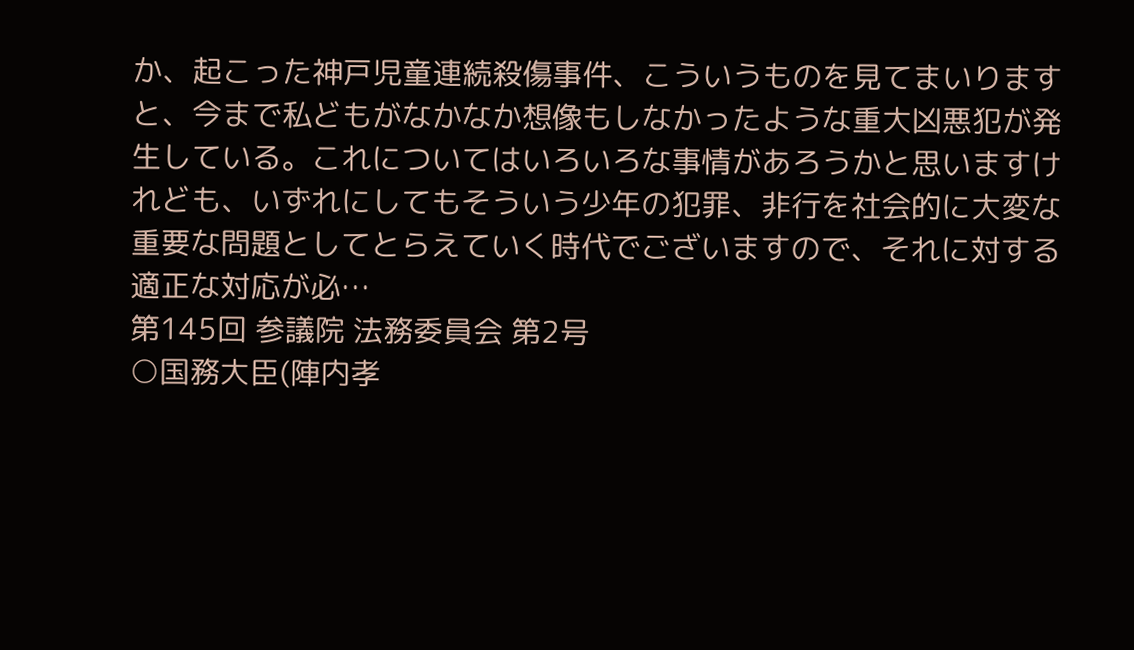か、起こった神戸児童連続殺傷事件、こういうものを見てまいりますと、今まで私どもがなかなか想像もしなかったような重大凶悪犯が発生している。これについてはいろいろな事情があろうかと思いますけれども、いずれにしてもそういう少年の犯罪、非行を社会的に大変な重要な問題としてとらえていく時代でございますので、それに対する適正な対応が必…
第145回 参議院 法務委員会 第2号
○国務大臣(陣内孝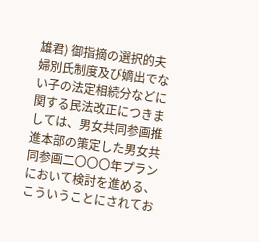雄君) 御指摘の選択的夫婦別氏制度及び嫡出でない子の法定相続分などに関する民法改正につきましては、男女共同参画推進本部の策定した男女共同参画二〇〇〇年プランにおいて検討を進める、こういうことにされてお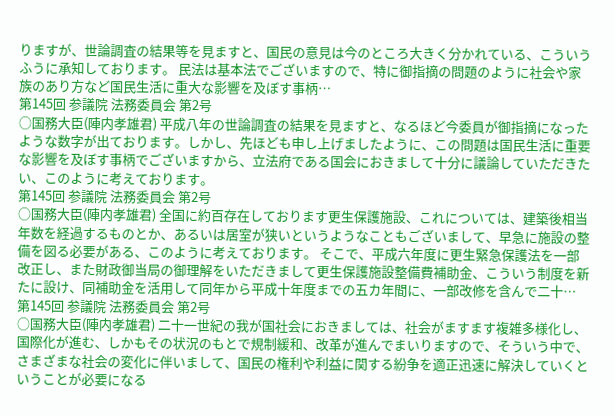りますが、世論調査の結果等を見ますと、国民の意見は今のところ大きく分かれている、こういうふうに承知しております。 民法は基本法でございますので、特に御指摘の問題のように社会や家族のあり方など国民生活に重大な影響を及ぼす事柄…
第145回 参議院 法務委員会 第2号
○国務大臣(陣内孝雄君) 平成八年の世論調査の結果を見ますと、なるほど今委員が御指摘になったような数字が出ております。しかし、先ほども申し上げましたように、この問題は国民生活に重要な影響を及ぼす事柄でございますから、立法府である国会におきまして十分に議論していただきたい、このように考えております。
第145回 参議院 法務委員会 第2号
○国務大臣(陣内孝雄君) 全国に約百存在しております更生保護施設、これについては、建築後相当年数を経過するものとか、あるいは居室が狭いというようなこともございまして、早急に施設の整備を図る必要がある、このように考えております。 そこで、平成六年度に更生緊急保護法を一部改正し、また財政御当局の御理解をいただきまして更生保護施設整備費補助金、こういう制度を新たに設け、同補助金を活用して同年から平成十年度までの五カ年間に、一部改修を含んで二十…
第145回 参議院 法務委員会 第2号
○国務大臣(陣内孝雄君) 二十一世紀の我が国社会におきましては、社会がますます複雑多様化し、国際化が進む、しかもその状況のもとで規制緩和、改革が進んでまいりますので、そういう中で、さまざまな社会の変化に伴いまして、国民の権利や利益に関する紛争を適正迅速に解決していくということが必要になる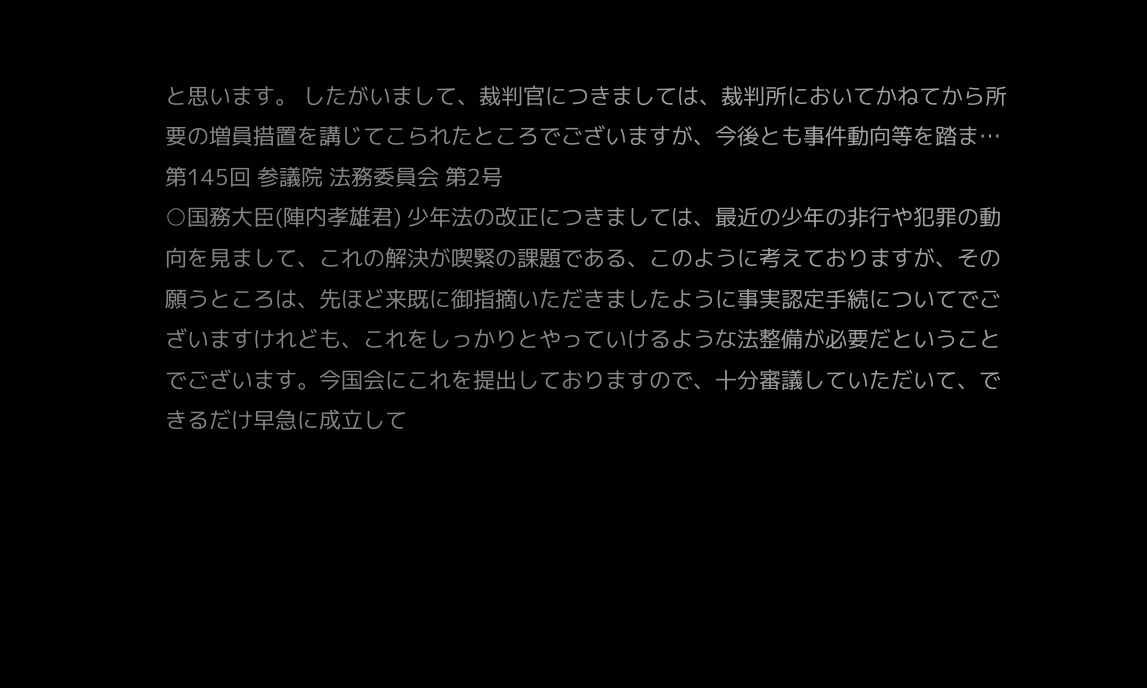と思います。 したがいまして、裁判官につきましては、裁判所においてかねてから所要の増員措置を講じてこられたところでございますが、今後とも事件動向等を踏ま…
第145回 参議院 法務委員会 第2号
○国務大臣(陣内孝雄君) 少年法の改正につきましては、最近の少年の非行や犯罪の動向を見まして、これの解決が喫緊の課題である、このように考えておりますが、その願うところは、先ほど来既に御指摘いただきましたように事実認定手続についてでございますけれども、これをしっかりとやっていけるような法整備が必要だということでございます。今国会にこれを提出しておりますので、十分審議していただいて、できるだけ早急に成立して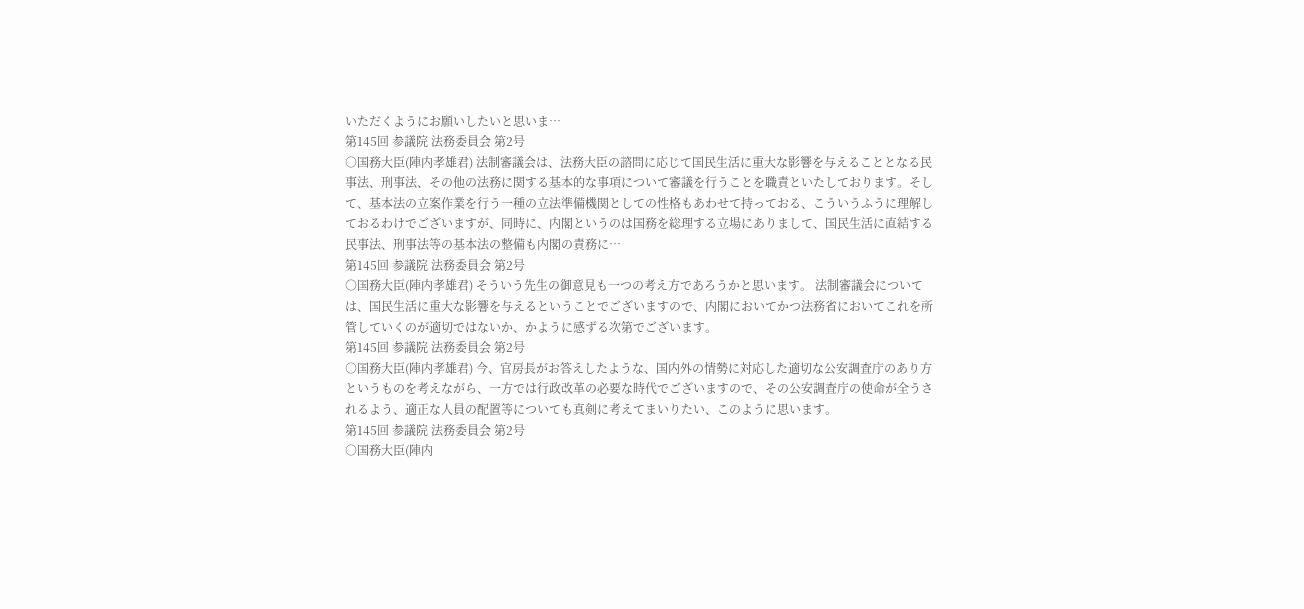いただくようにお願いしたいと思いま…
第145回 参議院 法務委員会 第2号
○国務大臣(陣内孝雄君) 法制審議会は、法務大臣の諮問に応じて国民生活に重大な影響を与えることとなる民事法、刑事法、その他の法務に関する基本的な事項について審議を行うことを職責といたしております。そして、基本法の立案作業を行う一種の立法準備機関としての性格もあわせて持っておる、こういうふうに理解しておるわけでございますが、同時に、内閣というのは国務を総理する立場にありまして、国民生活に直結する民事法、刑事法等の基本法の整備も内閣の責務に…
第145回 参議院 法務委員会 第2号
○国務大臣(陣内孝雄君) そういう先生の御意見も一つの考え方であろうかと思います。 法制審議会については、国民生活に重大な影響を与えるということでございますので、内閣においてかつ法務省においてこれを所管していくのが適切ではないか、かように感ずる次第でございます。
第145回 参議院 法務委員会 第2号
○国務大臣(陣内孝雄君) 今、官房長がお答えしたような、国内外の情勢に対応した適切な公安調査庁のあり方というものを考えながら、一方では行政改革の必要な時代でございますので、その公安調査庁の使命が全うされるよう、適正な人員の配置等についても真剣に考えてまいりたい、このように思います。
第145回 参議院 法務委員会 第2号
○国務大臣(陣内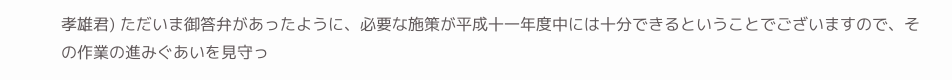孝雄君) ただいま御答弁があったように、必要な施策が平成十一年度中には十分できるということでございますので、その作業の進みぐあいを見守っ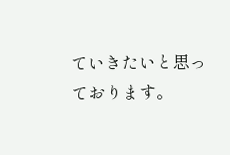ていきたいと思っております。